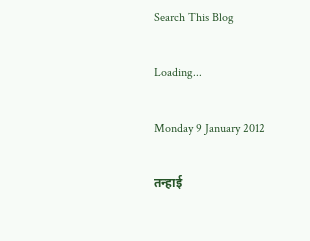Search This Blog

Loading...

Monday 9 January 2012

तन्हाई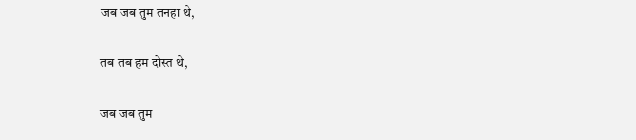जब जब तुम तनहा थे,

तब तब हम दोस्त थे,

जब जब तुम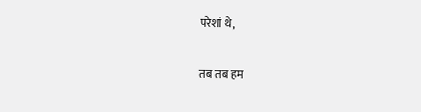परेशां थे,

तब तब हम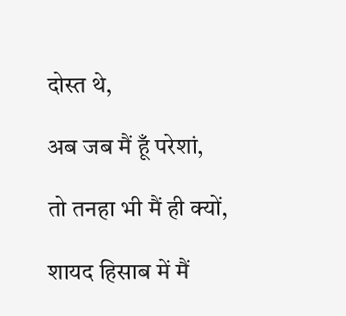दोस्त थे,

अब जब मैं हूँ परेशां,

तो तनहा भी मैं ही क्यों,

शायद हिसाब में मैं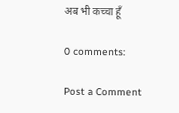अब भी कच्चा हूँ

0 comments:

Post a Comment